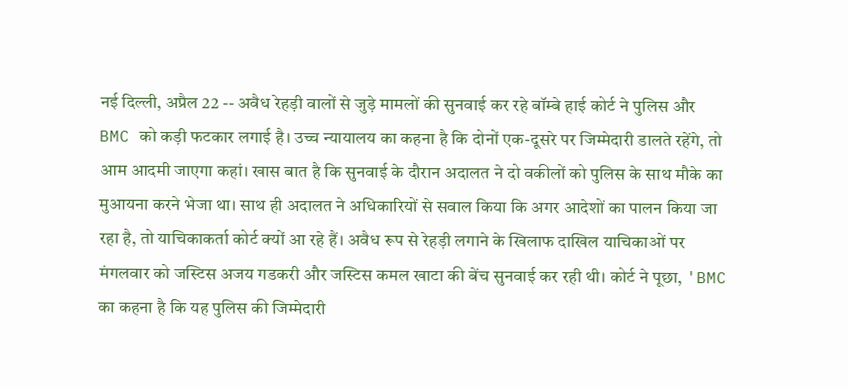नई दिल्ली, अप्रैल 22 -- अवैध रेहड़ी वालों से जुड़े मामलों की सुनवाई कर रहे बॉम्बे हाई कोर्ट ने पुलिस और BMC को कड़ी फटकार लगाई है। उच्च न्यायालय का कहना है कि दोनों एक-दूसरे पर जिम्मेदारी डालते रहेंगे, तो आम आदमी जाएगा कहां। खास बात है कि सुनवाई के दौरान अदालत ने दो वकीलों को पुलिस के साथ मौके का मुआयना करने भेजा था। साथ ही अदालत ने अधिकारियों से सवाल किया कि अगर आदेशों का पालन किया जा रहा है, तो याचिकाकर्ता कोर्ट क्यों आ रहे हैं। अवैध रूप से रेहड़ी लगाने के खिलाफ दाखिल याचिकाओं पर मंगलवार को जस्टिस अजय गडकरी और जस्टिस कमल खाटा की बेंच सुनवाई कर रही थी। कोर्ट ने पूछा, 'BMC का कहना है कि यह पुलिस की जिम्मेदारी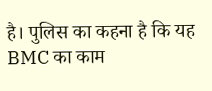है। पुलिस का कहना है कि यह BMC का काम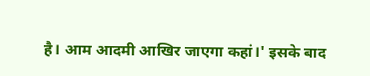है। आम आदमी आखिर जाएगा कहां।' इसके बाद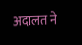अदालत ने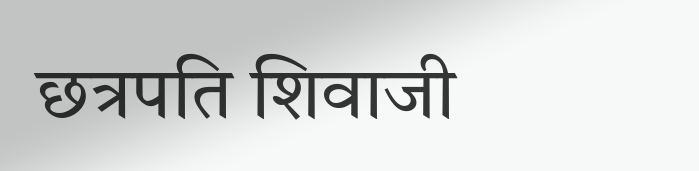छत्रपति शिवाजी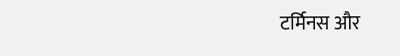टर्मिनस और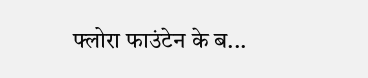फ्लोरा फाउंटेन के ब...